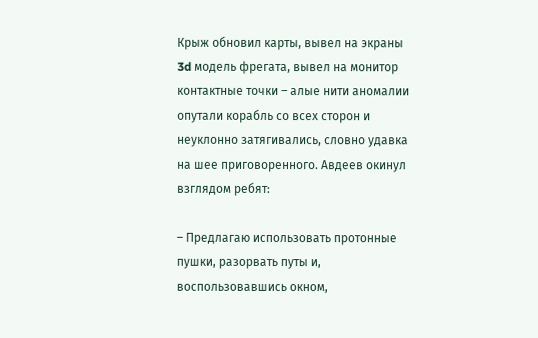Крыж обновил карты, вывел на экраны 3d модель фрегата, вывел на монитор контактные точки – алые нити аномалии опутали корабль со всех сторон и неуклонно затягивались, словно удавка на шее приговоренного. Авдеев окинул взглядом ребят:

– Предлагаю использовать протонные пушки, разорвать путы и, воспользовавшись окном,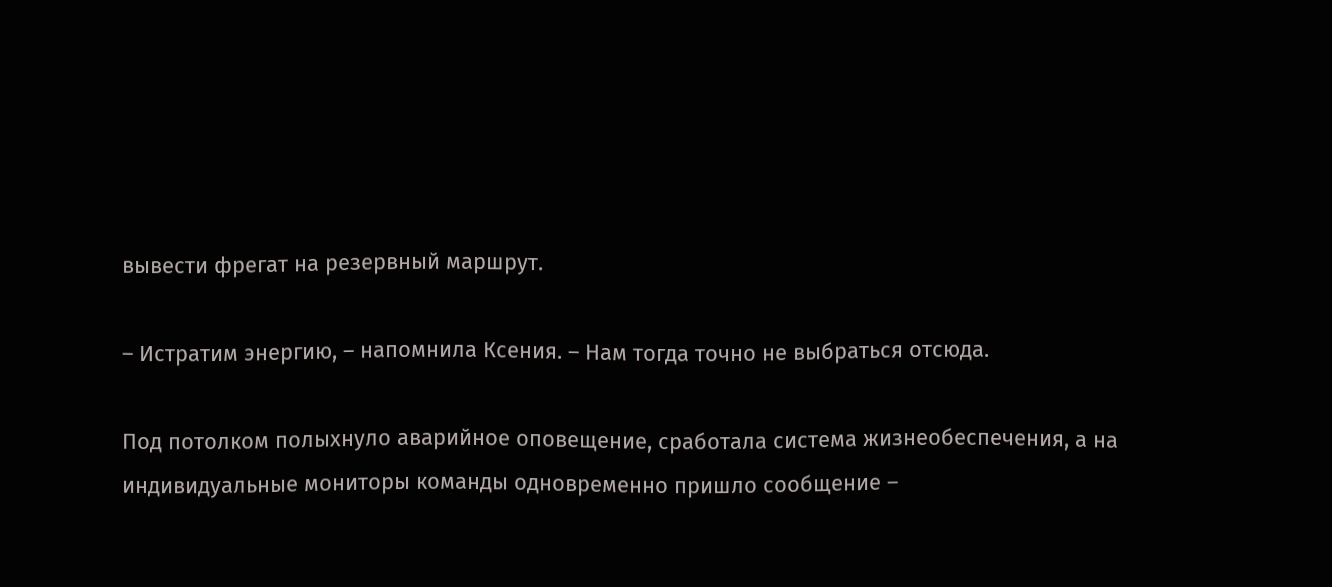вывести фрегат на резервный маршрут.

– Истратим энергию, – напомнила Ксения. – Нам тогда точно не выбраться отсюда.

Под потолком полыхнуло аварийное оповещение, сработала система жизнеобеспечения, а на индивидуальные мониторы команды одновременно пришло сообщение –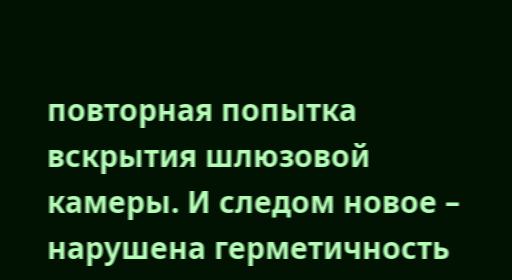повторная попытка вскрытия шлюзовой камеры. И следом новое – нарушена герметичность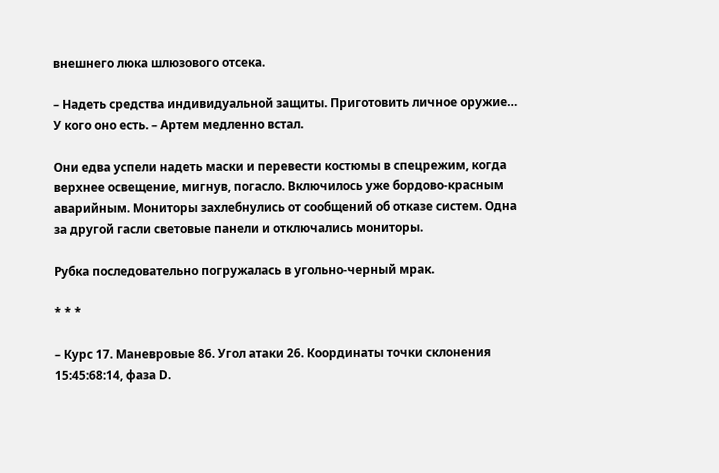внешнего люка шлюзового отсека.

– Надеть средства индивидуальной защиты. Приготовить личное оружие… У кого оно есть. – Артем медленно встал.

Они едва успели надеть маски и перевести костюмы в спецрежим, когда верхнее освещение, мигнув, погасло. Включилось уже бордово-красным аварийным. Мониторы захлебнулись от сообщений об отказе систем. Одна за другой гасли световые панели и отключались мониторы.

Рубка последовательно погружалась в угольно-черный мрак.

* * *

– Курс 17. Маневровые 86. Угол атаки 26. Координаты точки склонения 15:45:68:14, фаза D.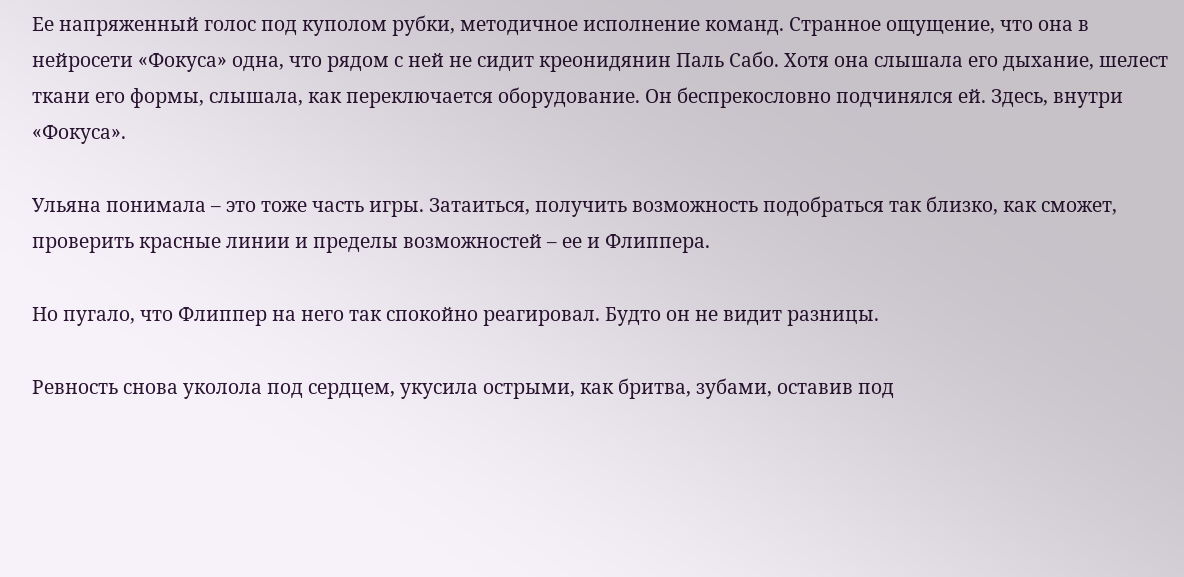Ее напряженный голос под куполом рубки, методичное исполнение команд. Странное ощущение, что она в нейросети «Фокуса» одна, что рядом с ней не сидит креонидянин Паль Сабо. Хотя она слышала его дыхание, шелест ткани его формы, слышала, как переключается оборудование. Он беспрекословно подчинялся ей. Здесь, внутри «Фокуса».

Ульяна понимала – это тоже часть игры. Затаиться, получить возможность подобраться так близко, как сможет, проверить красные линии и пределы возможностей – ее и Флиппера.

Но пугало, что Флиппер на него так спокойно реагировал. Будто он не видит разницы.

Ревность снова уколола под сердцем, укусила острыми, как бритва, зубами, оставив под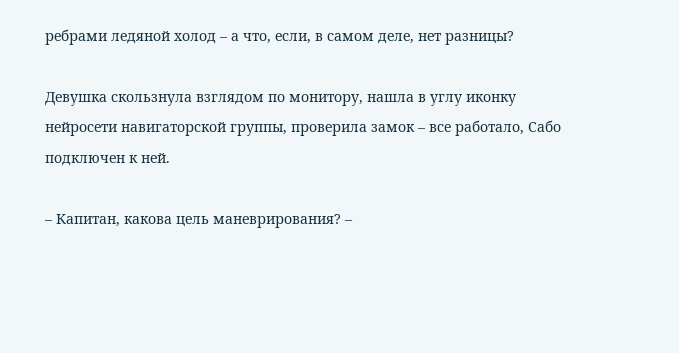ребрами ледяной холод – а что, если, в самом деле, нет разницы?

Девушка скользнула взглядом по монитору, нашла в углу иконку нейросети навигаторской группы, проверила замок – все работало, Сабо подключен к ней.

– Капитан, какова цель маневрирования? –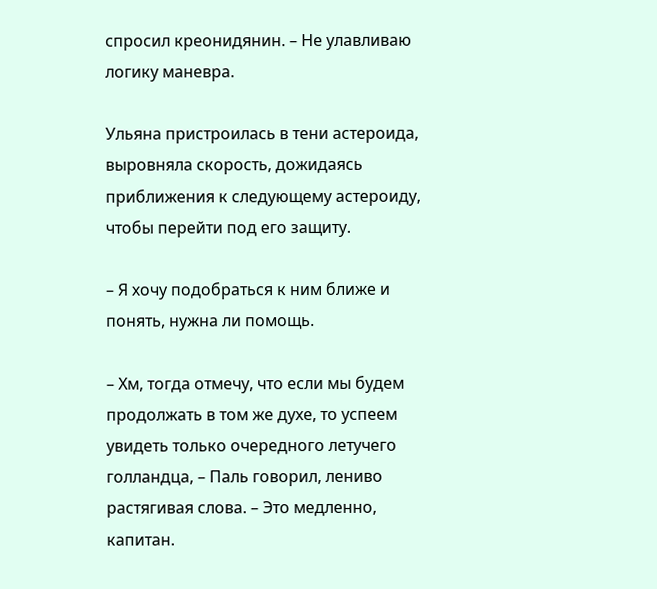спросил креонидянин. – Не улавливаю логику маневра.

Ульяна пристроилась в тени астероида, выровняла скорость, дожидаясь приближения к следующему астероиду, чтобы перейти под его защиту.

– Я хочу подобраться к ним ближе и понять, нужна ли помощь.

– Хм, тогда отмечу, что если мы будем продолжать в том же духе, то успеем увидеть только очередного летучего голландца, – Паль говорил, лениво растягивая слова. – Это медленно, капитан.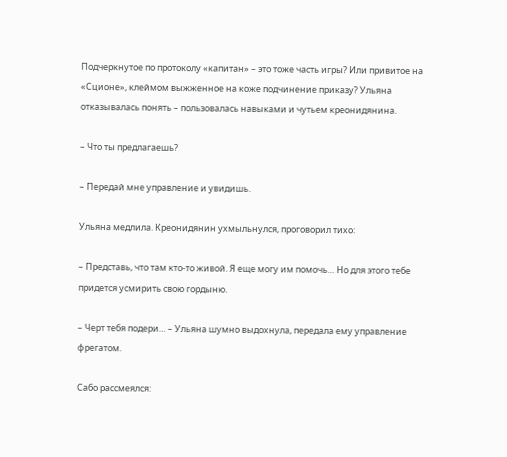Подчеркнутое по протоколу «капитан» – это тоже часть игры? Или привитое на «Сционе», клеймом выжженное на коже подчинение приказу? Ульяна отказывалась понять – пользовалась навыками и чутьем креонидянина.

– Что ты предлагаешь?

– Передай мне управление и увидишь.

Ульяна медлила. Креонидянин ухмыльнулся, проговорил тихо:

– Представь, что там кто-то живой. Я еще могу им помочь… Но для этого тебе придется усмирить свою гордыню.

– Черт тебя подери… – Ульяна шумно выдохнула, передала ему управление фрегатом.

Сабо рассмеялся: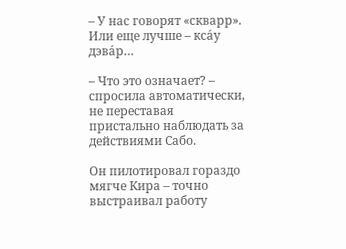– У нас говорят «скварр». Или еще лучше – кса́у дэва́р…

– Что это означает? – спросила автоматически, не переставая пристально наблюдать за действиями Сабо.

Он пилотировал гораздо мягче Кира – точно выстраивал работу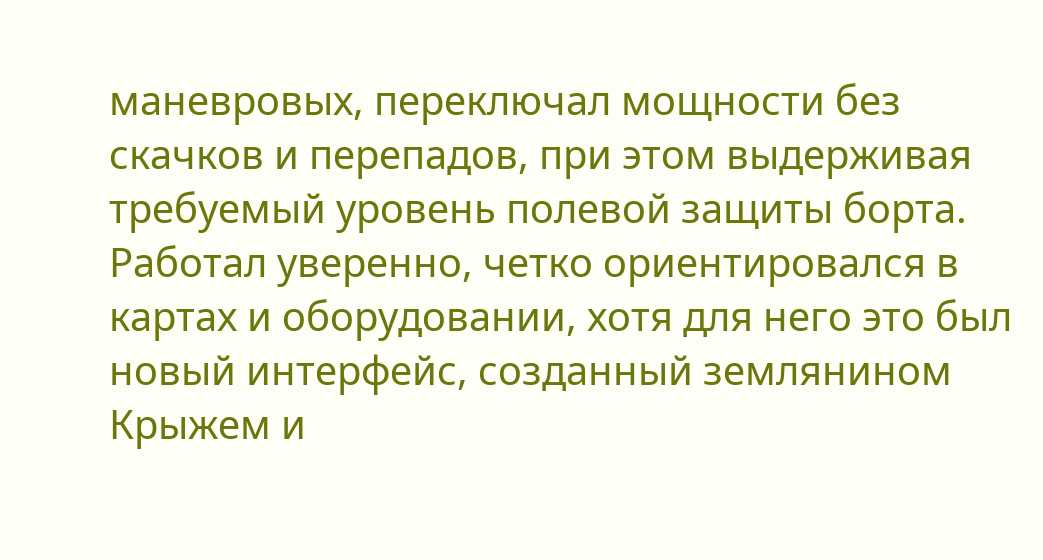маневровых, переключал мощности без скачков и перепадов, при этом выдерживая требуемый уровень полевой защиты борта. Работал уверенно, четко ориентировался в картах и оборудовании, хотя для него это был новый интерфейс, созданный землянином Крыжем и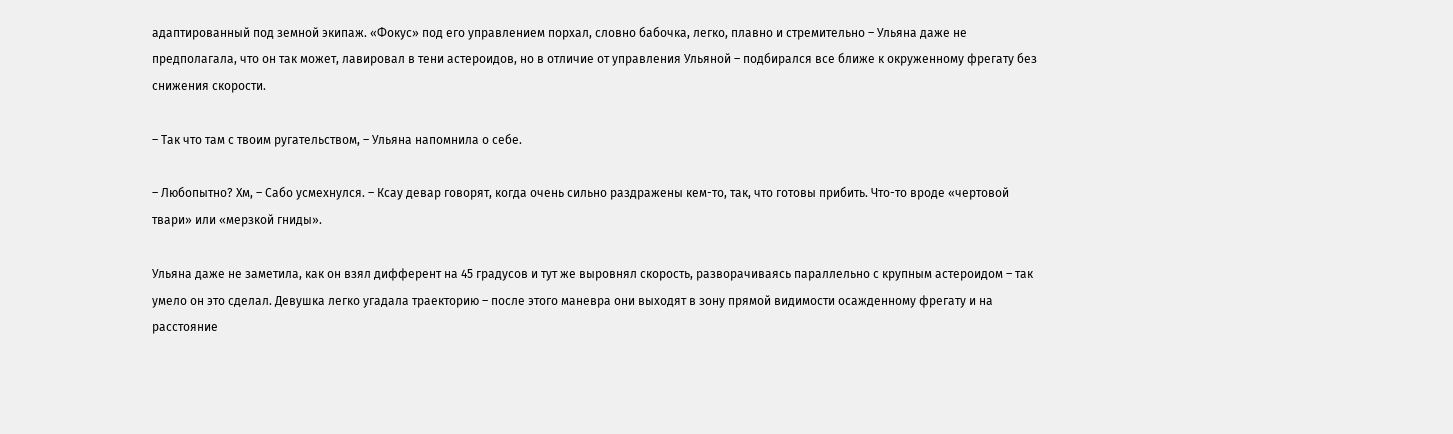адаптированный под земной экипаж. «Фокус» под его управлением порхал, словно бабочка, легко, плавно и стремительно – Ульяна даже не предполагала, что он так может, лавировал в тени астероидов, но в отличие от управления Ульяной – подбирался все ближе к окруженному фрегату без снижения скорости.

– Так что там с твоим ругательством, – Ульяна напомнила о себе.

– Любопытно? Хм, – Сабо усмехнулся. – Ксау девар говорят, когда очень сильно раздражены кем-то, так, что готовы прибить. Что-то вроде «чертовой твари» или «мерзкой гниды».

Ульяна даже не заметила, как он взял дифферент на 45 градусов и тут же выровнял скорость, разворачиваясь параллельно с крупным астероидом – так умело он это сделал. Девушка легко угадала траекторию – после этого маневра они выходят в зону прямой видимости осажденному фрегату и на расстояние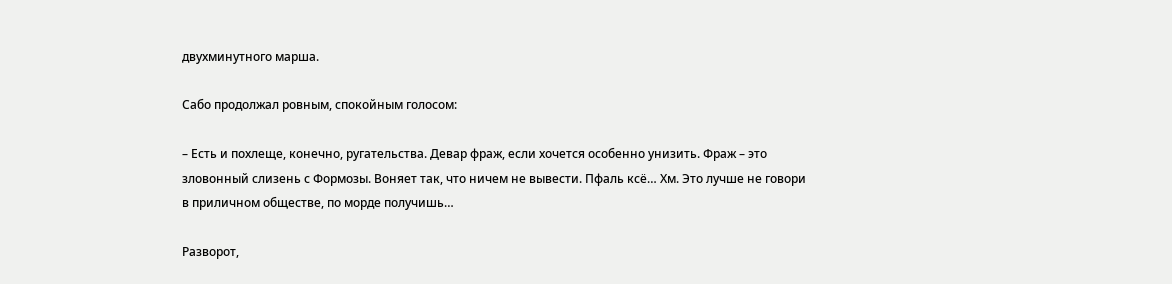двухминутного марша.

Сабо продолжал ровным, спокойным голосом:

– Есть и похлеще, конечно, ругательства. Девар фраж, если хочется особенно унизить. Фраж – это зловонный слизень с Формозы. Воняет так, что ничем не вывести. Пфаль ксё… Хм. Это лучше не говори в приличном обществе, по морде получишь…

Разворот,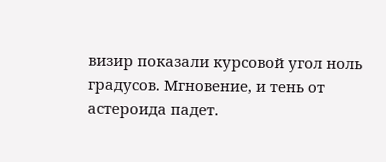визир показали курсовой угол ноль градусов. Мгновение, и тень от астероида падет.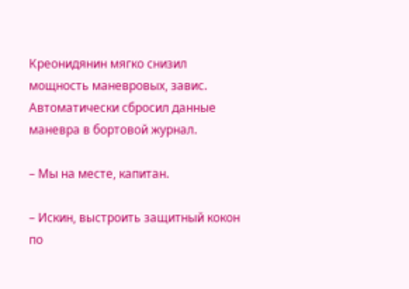Креонидянин мягко снизил мощность маневровых, завис. Автоматически сбросил данные маневра в бортовой журнал.

– Мы на месте, капитан.

– Искин, выстроить защитный кокон по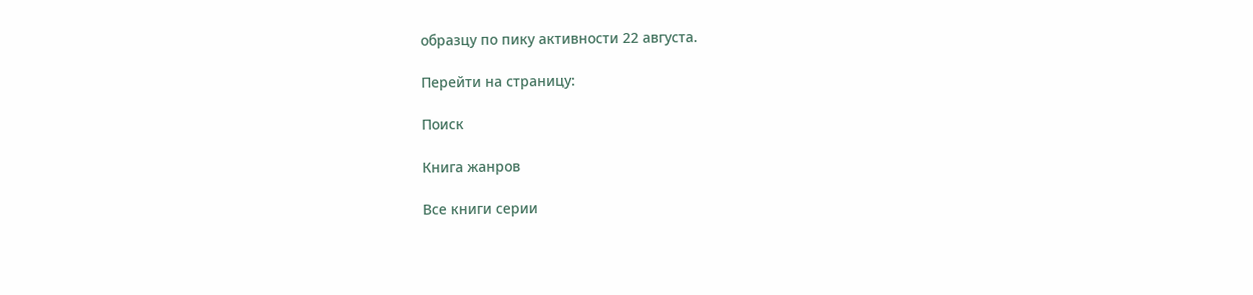образцу по пику активности 22 августа.

Перейти на страницу:

Поиск

Книга жанров

Все книги серии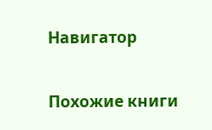Навигатор

Похожие книги